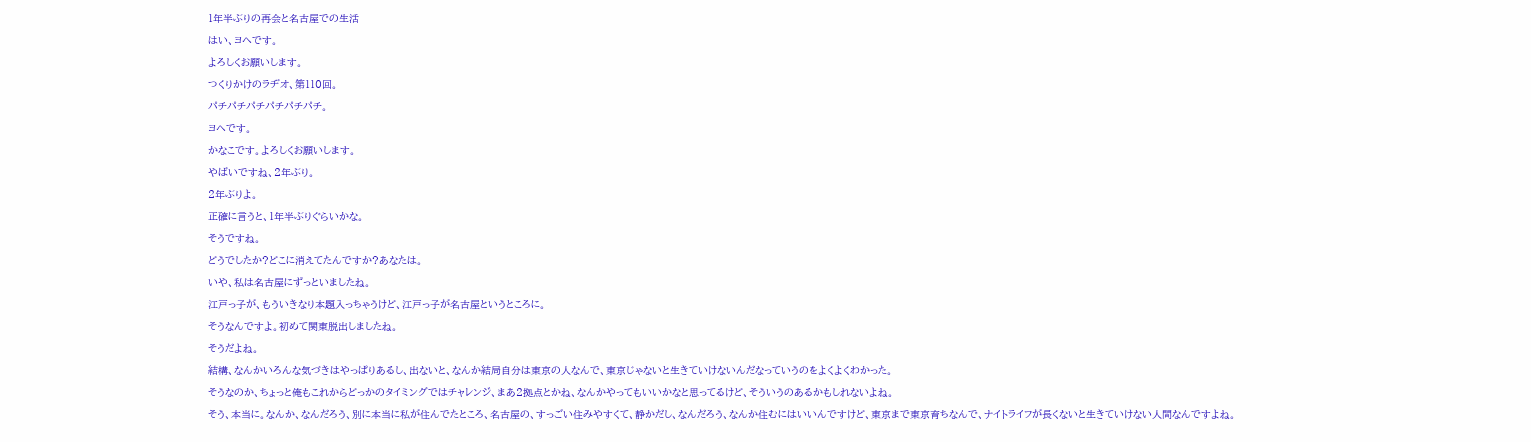1年半ぶりの再会と名古屋での生活
はい、ヨヘです。
よろしくお願いします。
つくりかけのラヂオ、第110回。
パチパチパチパチパチパチ。
ヨヘです。
かなこです。よろしくお願いします。
やばいですね、2年ぶり。
2年ぶりよ。
正確に言うと、1年半ぶりぐらいかな。
そうですね。
どうでしたか?どこに消えてたんですか?あなたは。
いや、私は名古屋にずっといましたね。
江戸っ子が、もういきなり本題入っちゃうけど、江戸っ子が名古屋というところに。
そうなんですよ。初めて関東脱出しましたね。
そうだよね。
結構、なんかいろんな気づきはやっぱりあるし、出ないと、なんか結局自分は東京の人なんで、東京じゃないと生きていけないんだなっていうのをよくよくわかった。
そうなのか、ちょっと俺もこれからどっかのタイミングではチャレンジ、まあ2拠点とかね、なんかやってもいいかなと思ってるけど、そういうのあるかもしれないよね。
そう、本当に。なんか、なんだろう、別に本当に私が住んでたところ、名古屋の、すっごい住みやすくて、静かだし、なんだろう、なんか住むにはいいんですけど、東京まで東京育ちなんで、ナイトライフが長くないと生きていけない人間なんですよね。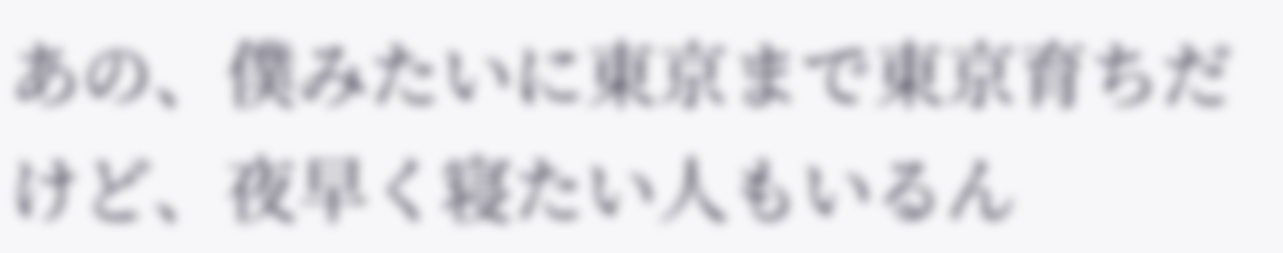あの、僕みたいに東京まで東京育ちだけど、夜早く寝たい人もいるん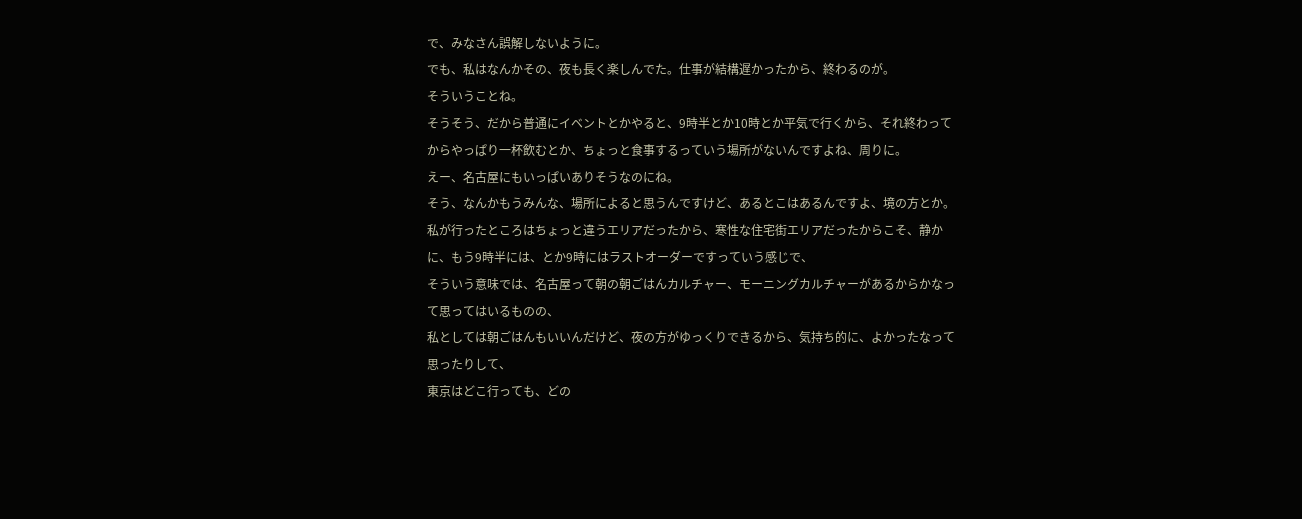で、みなさん誤解しないように。
でも、私はなんかその、夜も長く楽しんでた。仕事が結構遅かったから、終わるのが。
そういうことね。
そうそう、だから普通にイベントとかやると、9時半とか10時とか平気で行くから、それ終わってからやっぱり一杯飲むとか、ちょっと食事するっていう場所がないんですよね、周りに。
えー、名古屋にもいっぱいありそうなのにね。
そう、なんかもうみんな、場所によると思うんですけど、あるとこはあるんですよ、境の方とか。
私が行ったところはちょっと違うエリアだったから、寒性な住宅街エリアだったからこそ、静かに、もう9時半には、とか9時にはラストオーダーですっていう感じで、
そういう意味では、名古屋って朝の朝ごはんカルチャー、モーニングカルチャーがあるからかなって思ってはいるものの、
私としては朝ごはんもいいんだけど、夜の方がゆっくりできるから、気持ち的に、よかったなって思ったりして、
東京はどこ行っても、どの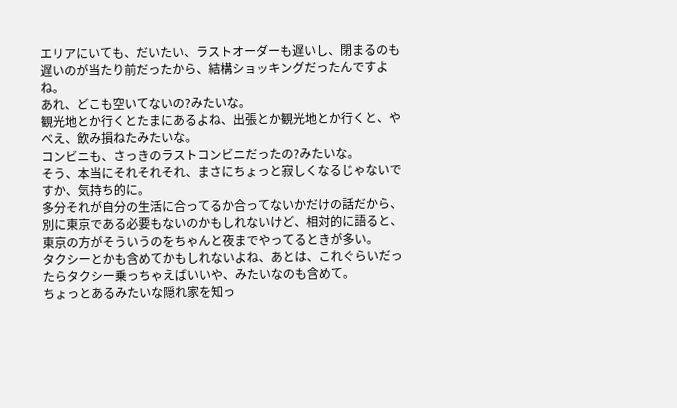エリアにいても、だいたい、ラストオーダーも遅いし、閉まるのも遅いのが当たり前だったから、結構ショッキングだったんですよね。
あれ、どこも空いてないの?みたいな。
観光地とか行くとたまにあるよね、出張とか観光地とか行くと、やべえ、飲み損ねたみたいな。
コンビニも、さっきのラストコンビニだったの?みたいな。
そう、本当にそれそれそれ、まさにちょっと寂しくなるじゃないですか、気持ち的に。
多分それが自分の生活に合ってるか合ってないかだけの話だから、別に東京である必要もないのかもしれないけど、相対的に語ると、東京の方がそういうのをちゃんと夜までやってるときが多い。
タクシーとかも含めてかもしれないよね、あとは、これぐらいだったらタクシー乗っちゃえばいいや、みたいなのも含めて。
ちょっとあるみたいな隠れ家を知っ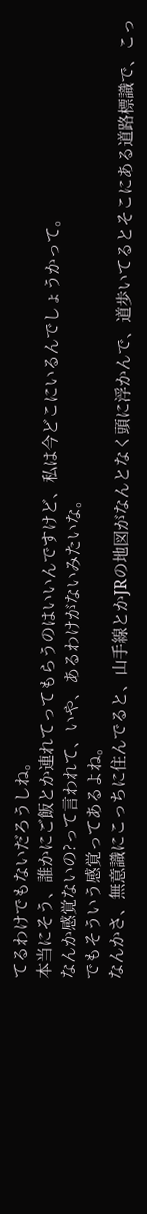てるわけでもないだろうしね。
本当にそう、誰かにご飯とか連れてってもらうのはいいんですけど、私は今どこにいるんでしょうかって。
なんか感覚ないの?って言われて、いや、あるわけがないみたいな。
でもそういう感覚ってあるよね。
なんかさ、無意識にこっちに住んでると、山手線とかJRの地図がなんとなく頭に浮かんで、道歩いてるとそこにある道路標識で、こっ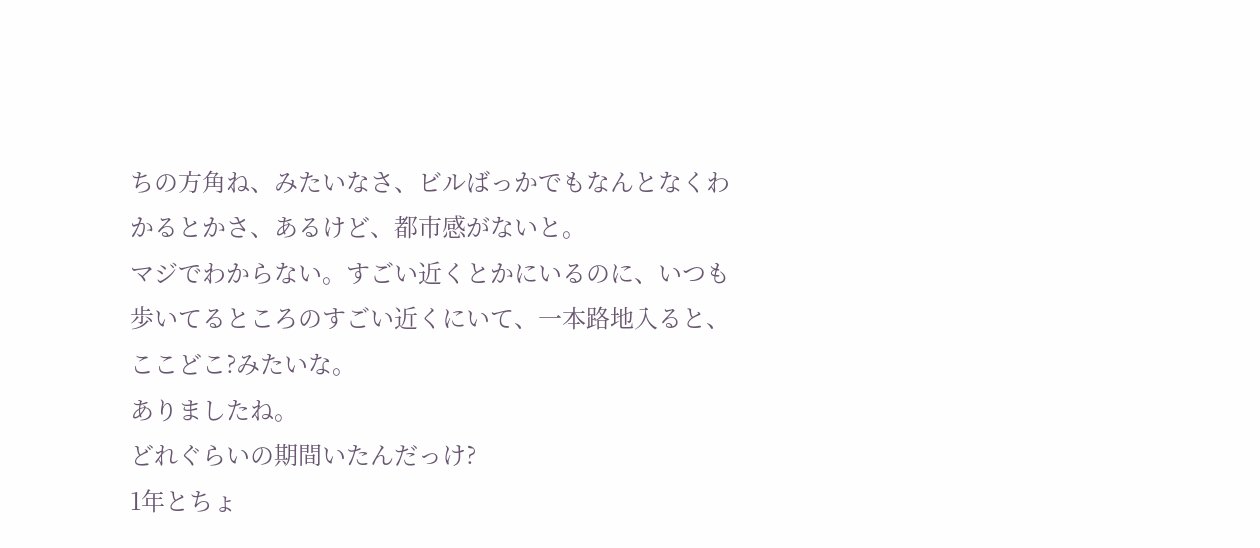ちの方角ね、みたいなさ、ビルばっかでもなんとなくわかるとかさ、あるけど、都市感がないと。
マジでわからない。すごい近くとかにいるのに、いつも歩いてるところのすごい近くにいて、一本路地入ると、ここどこ?みたいな。
ありましたね。
どれぐらいの期間いたんだっけ?
1年とちょ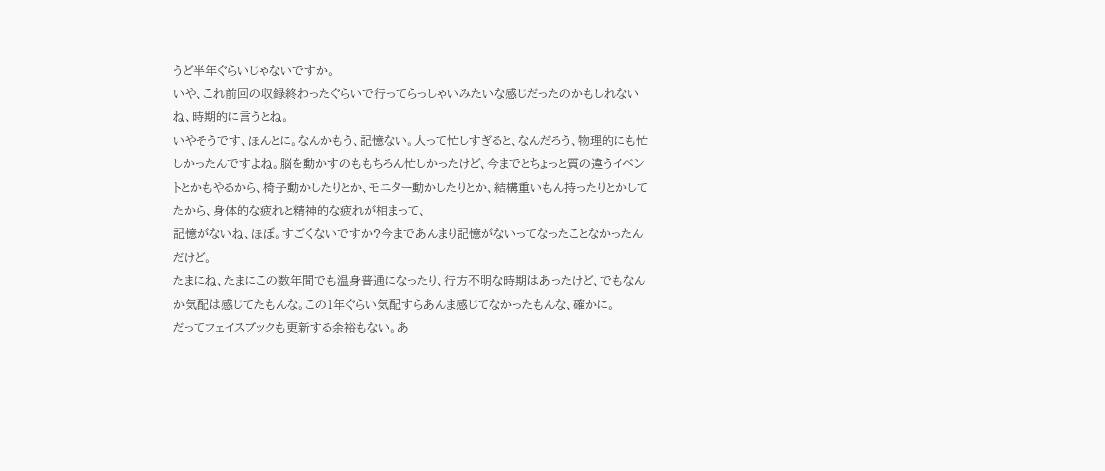うど半年ぐらいじゃないですか。
いや、これ前回の収録終わったぐらいで行ってらっしゃいみたいな感じだったのかもしれないね、時期的に言うとね。
いやそうです、ほんとに。なんかもう、記憶ない。人って忙しすぎると、なんだろう、物理的にも忙しかったんですよね。脳を動かすのももちろん忙しかったけど、今までとちょっと質の違うイベントとかもやるから、椅子動かしたりとか、モニター動かしたりとか、結構重いもん持ったりとかしてたから、身体的な疲れと精神的な疲れが相まって、
記憶がないね、ほぼ。すごくないですか?今まであんまり記憶がないってなったことなかったんだけど。
たまにね、たまにこの数年間でも温身普通になったり、行方不明な時期はあったけど、でもなんか気配は感じてたもんな。この1年ぐらい気配すらあんま感じてなかったもんな、確かに。
だってフェイスブックも更新する余裕もない。あ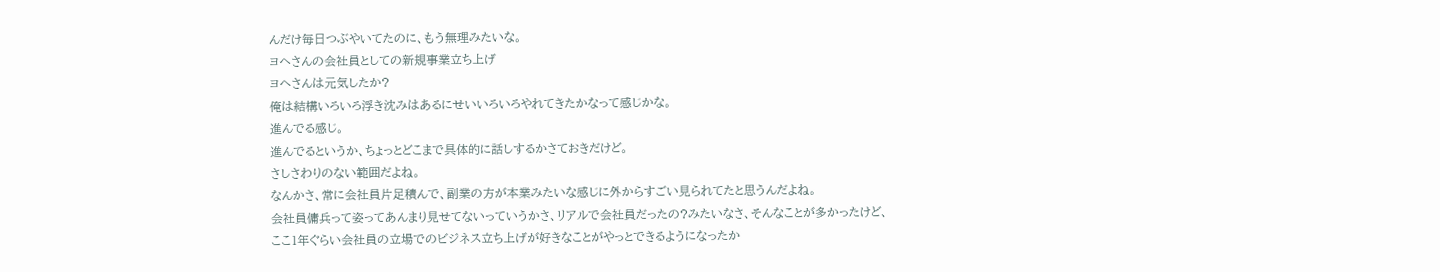んだけ毎日つぶやいてたのに、もう無理みたいな。
ヨヘさんの会社員としての新規事業立ち上げ
ヨヘさんは元気したか?
俺は結構いろいろ浮き沈みはあるにせいいろいろやれてきたかなって感じかな。
進んでる感じ。
進んでるというか、ちょっとどこまで具体的に話しするかさておきだけど。
さしさわりのない範囲だよね。
なんかさ、常に会社員片足積んで、副業の方が本業みたいな感じに外からすごい見られてたと思うんだよね。
会社員傭兵って姿ってあんまり見せてないっていうかさ、リアルで会社員だったの?みたいなさ、そんなことが多かったけど、
ここ1年ぐらい会社員の立場でのビジネス立ち上げが好きなことがやっとできるようになったか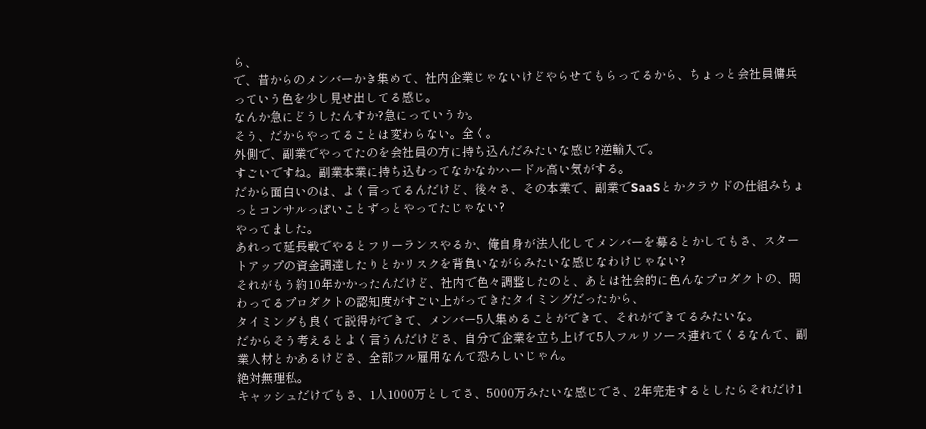ら、
で、昔からのメンバーかき集めて、社内企業じゃないけどやらせてもらってるから、ちょっと会社員傭兵っていう色を少し見せ出してる感じ。
なんか急にどうしたんすか?急にっていうか。
そう、だからやってることは変わらない。全く。
外側で、副業でやってたのを会社員の方に持ち込んだみたいな感じ?逆輸入で。
すごいですね。副業本業に持ち込むってなかなかハードル高い気がする。
だから面白いのは、よく言ってるんだけど、後々さ、その本業で、副業でSaaSとかクラウドの仕組みちょっとコンサルっぽいことずっとやってたじゃない?
やってました。
あれって延長戦でやるとフリーランスやるか、俺自身が法人化してメンバーを募るとかしてもさ、スタートアップの資金調達したりとかリスクを背負いながらみたいな感じなわけじゃない?
それがもう約10年かかったんだけど、社内で色々調整したのと、あとは社会的に色んなプロダクトの、関わってるプロダクトの認知度がすごい上がってきたタイミングだったから、
タイミングも良くて説得ができて、メンバー5人集めることができて、それができてるみたいな。
だからそう考えるとよく言うんだけどさ、自分で企業を立ち上げて5人フルリソース連れてくるなんて、副業人材とかあるけどさ、全部フル雇用なんて恐ろしいじゃん。
絶対無理私。
キャッシュだけでもさ、1人1000万としてさ、5000万みたいな感じでさ、2年完走するとしたらそれだけ1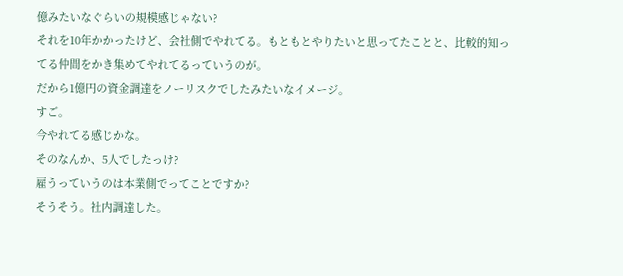億みたいなぐらいの規模感じゃない?
それを10年かかったけど、会社側でやれてる。もともとやりたいと思ってたことと、比較的知ってる仲間をかき集めてやれてるっていうのが。
だから1億円の資金調達をノーリスクでしたみたいなイメージ。
すご。
今やれてる感じかな。
そのなんか、5人でしたっけ?
雇うっていうのは本業側でってことですか?
そうそう。社内調達した。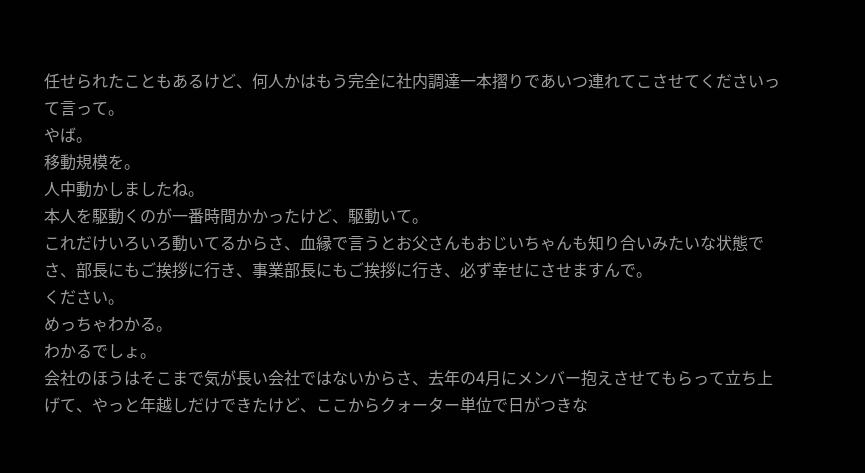任せられたこともあるけど、何人かはもう完全に社内調達一本摺りであいつ連れてこさせてくださいって言って。
やば。
移動規模を。
人中動かしましたね。
本人を駆動くのが一番時間かかったけど、駆動いて。
これだけいろいろ動いてるからさ、血縁で言うとお父さんもおじいちゃんも知り合いみたいな状態でさ、部長にもご挨拶に行き、事業部長にもご挨拶に行き、必ず幸せにさせますんで。
ください。
めっちゃわかる。
わかるでしょ。
会社のほうはそこまで気が長い会社ではないからさ、去年の4月にメンバー抱えさせてもらって立ち上げて、やっと年越しだけできたけど、ここからクォーター単位で日がつきな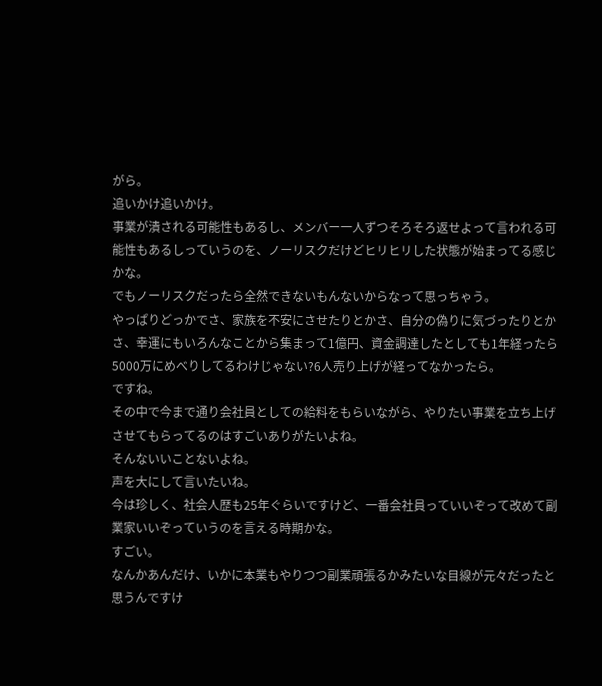がら。
追いかけ追いかけ。
事業が潰される可能性もあるし、メンバー一人ずつそろそろ返せよって言われる可能性もあるしっていうのを、ノーリスクだけどヒリヒリした状態が始まってる感じかな。
でもノーリスクだったら全然できないもんないからなって思っちゃう。
やっぱりどっかでさ、家族を不安にさせたりとかさ、自分の偽りに気づったりとかさ、幸運にもいろんなことから集まって1億円、資金調達したとしても1年経ったら5000万にめべりしてるわけじゃない?6人売り上げが経ってなかったら。
ですね。
その中で今まで通り会社員としての給料をもらいながら、やりたい事業を立ち上げさせてもらってるのはすごいありがたいよね。
そんないいことないよね。
声を大にして言いたいね。
今は珍しく、社会人歴も25年ぐらいですけど、一番会社員っていいぞって改めて副業家いいぞっていうのを言える時期かな。
すごい。
なんかあんだけ、いかに本業もやりつつ副業頑張るかみたいな目線が元々だったと思うんですけ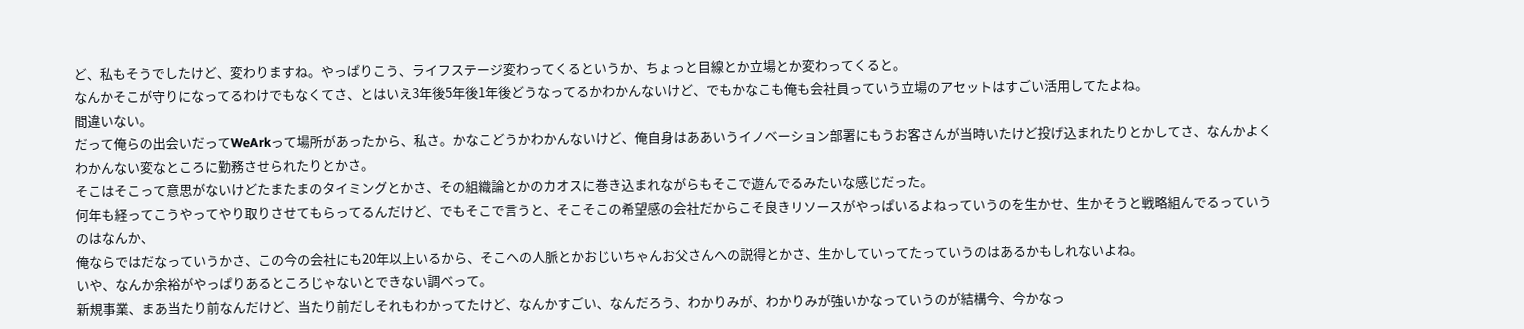ど、私もそうでしたけど、変わりますね。やっぱりこう、ライフステージ変わってくるというか、ちょっと目線とか立場とか変わってくると。
なんかそこが守りになってるわけでもなくてさ、とはいえ3年後5年後1年後どうなってるかわかんないけど、でもかなこも俺も会社員っていう立場のアセットはすごい活用してたよね。
間違いない。
だって俺らの出会いだってWeArkって場所があったから、私さ。かなこどうかわかんないけど、俺自身はああいうイノベーション部署にもうお客さんが当時いたけど投げ込まれたりとかしてさ、なんかよくわかんない変なところに勤務させられたりとかさ。
そこはそこって意思がないけどたまたまのタイミングとかさ、その組織論とかのカオスに巻き込まれながらもそこで遊んでるみたいな感じだった。
何年も経ってこうやってやり取りさせてもらってるんだけど、でもそこで言うと、そこそこの希望感の会社だからこそ良きリソースがやっぱいるよねっていうのを生かせ、生かそうと戦略組んでるっていうのはなんか、
俺ならではだなっていうかさ、この今の会社にも20年以上いるから、そこへの人脈とかおじいちゃんお父さんへの説得とかさ、生かしていってたっていうのはあるかもしれないよね。
いや、なんか余裕がやっぱりあるところじゃないとできない調べって。
新規事業、まあ当たり前なんだけど、当たり前だしそれもわかってたけど、なんかすごい、なんだろう、わかりみが、わかりみが強いかなっていうのが結構今、今かなっ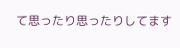て思ったり思ったりしてます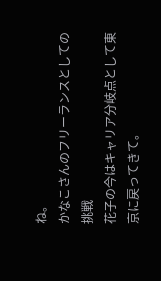ね。
かなこさんのフリーランスとしての挑戦
花子の今はキャリア分岐点として東京に戻ってきて。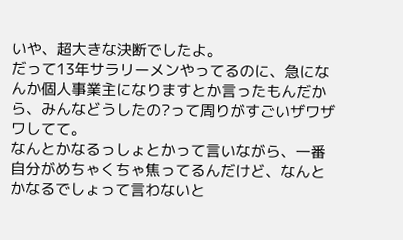いや、超大きな決断でしたよ。
だって13年サラリーメンやってるのに、急になんか個人事業主になりますとか言ったもんだから、みんなどうしたの?って周りがすごいザワザワしてて。
なんとかなるっしょとかって言いながら、一番自分がめちゃくちゃ焦ってるんだけど、なんとかなるでしょって言わないと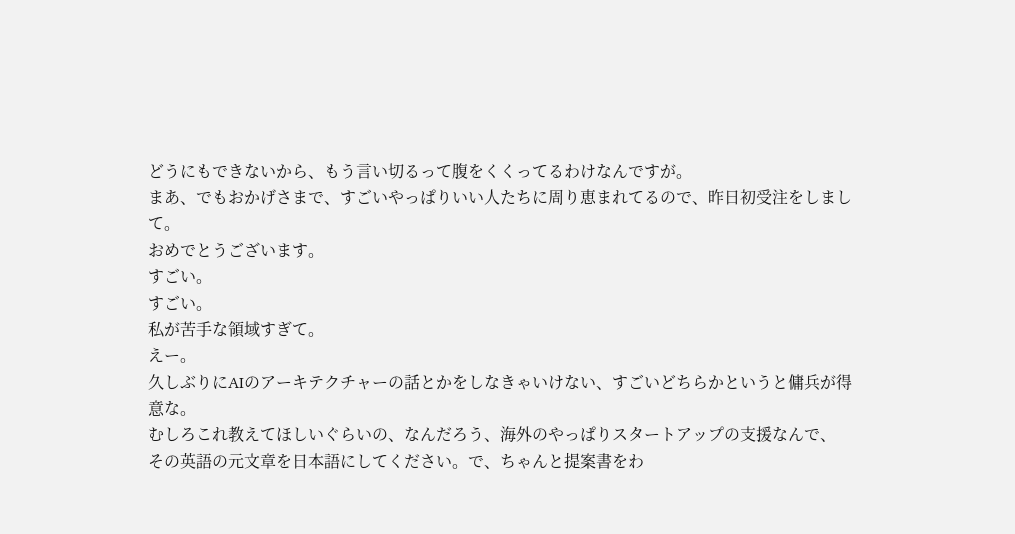どうにもできないから、もう言い切るって腹をくくってるわけなんですが。
まあ、でもおかげさまで、すごいやっぱりいい人たちに周り恵まれてるので、昨日初受注をしまして。
おめでとうございます。
すごい。
すごい。
私が苦手な領域すぎて。
えー。
久しぶりにAIのアーキテクチャーの話とかをしなきゃいけない、すごいどちらかというと傭兵が得意な。
むしろこれ教えてほしいぐらいの、なんだろう、海外のやっぱりスタートアップの支援なんで、
その英語の元文章を日本語にしてください。で、ちゃんと提案書をわ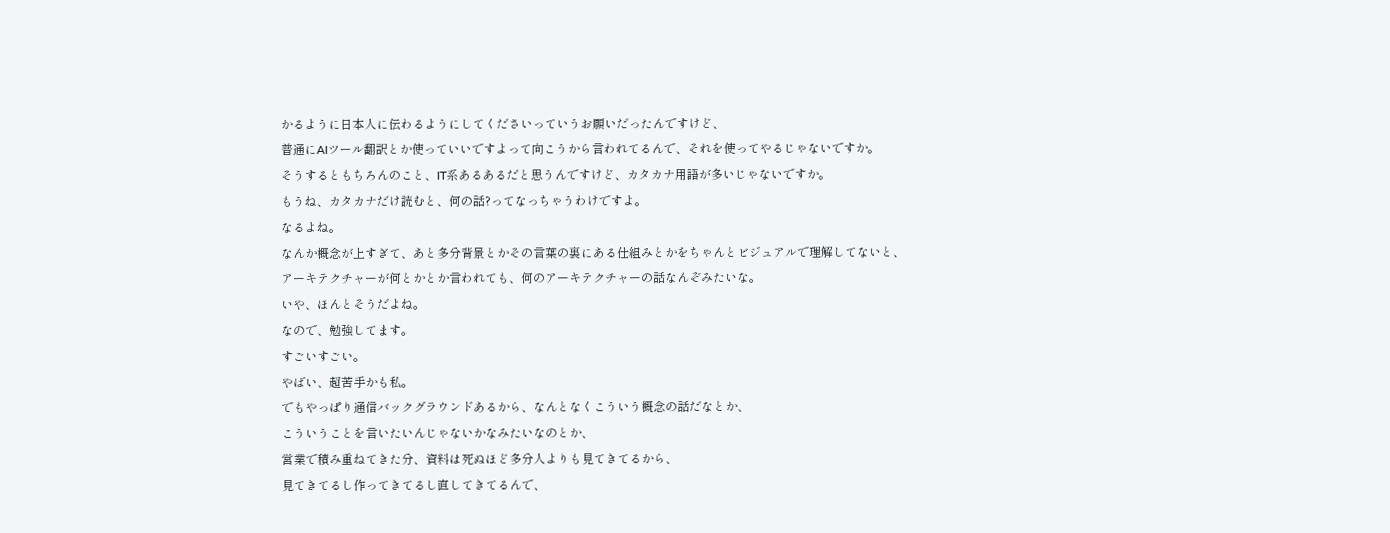かるように日本人に伝わるようにしてくださいっていうお願いだったんですけど、
普通にAIツール翻訳とか使っていいですよって向こうから言われてるんで、それを使ってやるじゃないですか。
そうするともちろんのこと、IT系あるあるだと思うんですけど、カタカナ用語が多いじゃないですか。
もうね、カタカナだけ読むと、何の話?ってなっちゃうわけですよ。
なるよね。
なんか概念が上すぎて、あと多分背景とかその言葉の裏にある仕組みとかをちゃんとビジュアルで理解してないと、
アーキテクチャーが何とかとか言われても、何のアーキテクチャーの話なんぞみたいな。
いや、ほんとそうだよね。
なので、勉強してます。
すごいすごい。
やばい、超苦手かも私。
でもやっぱり通信バックグラウンドあるから、なんとなくこういう概念の話だなとか、
こういうことを言いたいんじゃないかなみたいなのとか、
営業で積み重ねてきた分、資料は死ぬほど多分人よりも見てきてるから、
見てきてるし作ってきてるし直してきてるんで、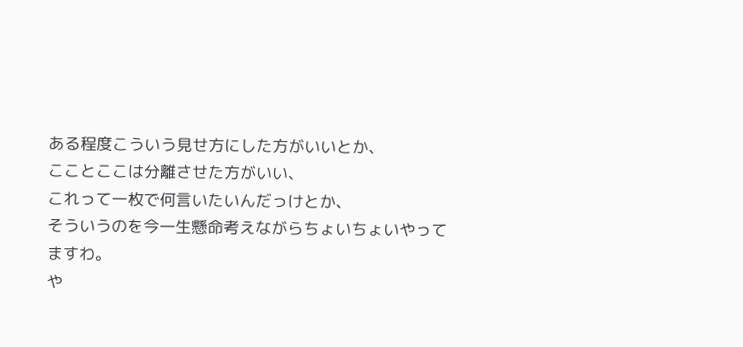ある程度こういう見せ方にした方がいいとか、
こことここは分離させた方がいい、
これって一枚で何言いたいんだっけとか、
そういうのを今一生懸命考えながらちょいちょいやってますわ。
や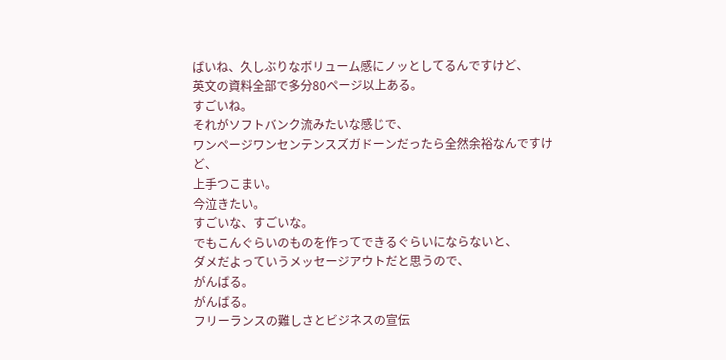ばいね、久しぶりなボリューム感にノッとしてるんですけど、
英文の資料全部で多分80ページ以上ある。
すごいね。
それがソフトバンク流みたいな感じで、
ワンページワンセンテンスズガドーンだったら全然余裕なんですけど、
上手つこまい。
今泣きたい。
すごいな、すごいな。
でもこんぐらいのものを作ってできるぐらいにならないと、
ダメだよっていうメッセージアウトだと思うので、
がんばる。
がんばる。
フリーランスの難しさとビジネスの宣伝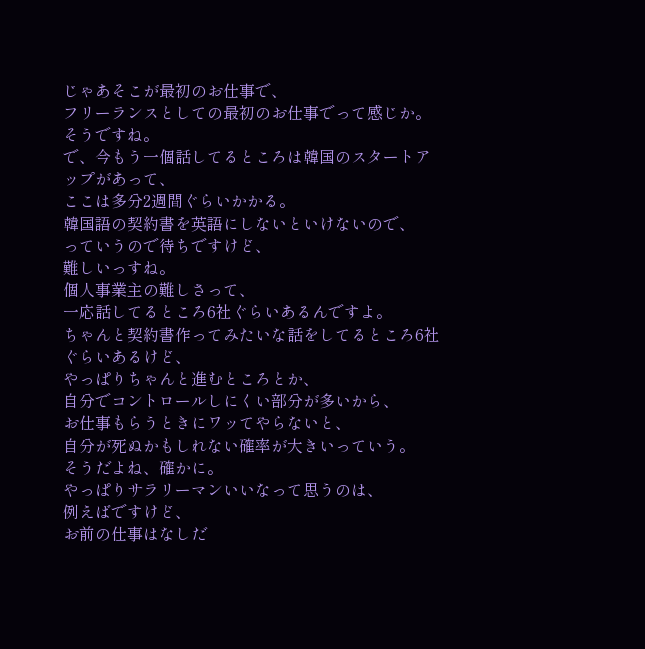じゃあそこが最初のお仕事で、
フリーランスとしての最初のお仕事でって感じか。
そうですね。
で、今もう一個話してるところは韓国のスタートアップがあって、
ここは多分2週間ぐらいかかる。
韓国語の契約書を英語にしないといけないので、
っていうので待ちですけど、
難しいっすね。
個人事業主の難しさって、
一応話してるところ6社ぐらいあるんですよ。
ちゃんと契約書作ってみたいな話をしてるところ6社ぐらいあるけど、
やっぱりちゃんと進むところとか、
自分でコントロールしにくい部分が多いから、
お仕事もらうときにワッてやらないと、
自分が死ぬかもしれない確率が大きいっていう。
そうだよね、確かに。
やっぱりサラリーマンいいなって思うのは、
例えばですけど、
お前の仕事はなしだ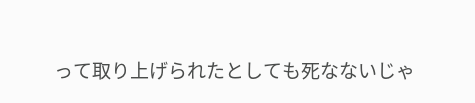って取り上げられたとしても死なないじゃ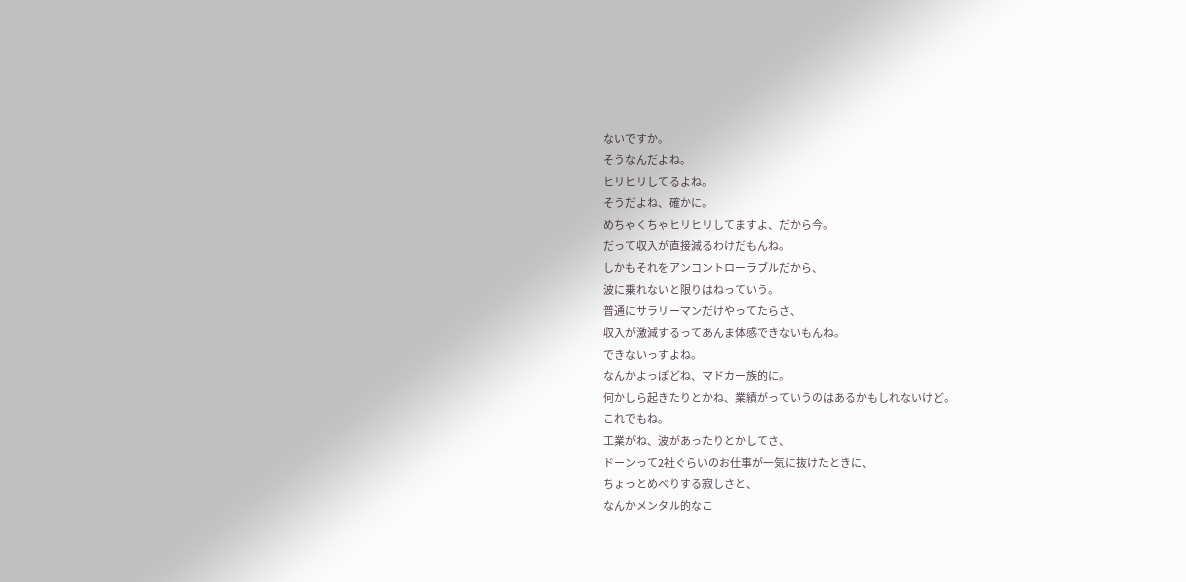ないですか。
そうなんだよね。
ヒリヒリしてるよね。
そうだよね、確かに。
めちゃくちゃヒリヒリしてますよ、だから今。
だって収入が直接減るわけだもんね。
しかもそれをアンコントローラブルだから、
波に乗れないと限りはねっていう。
普通にサラリーマンだけやってたらさ、
収入が激減するってあんま体感できないもんね。
できないっすよね。
なんかよっぽどね、マドカー族的に。
何かしら起きたりとかね、業績がっていうのはあるかもしれないけど。
これでもね。
工業がね、波があったりとかしてさ、
ドーンって2社ぐらいのお仕事が一気に抜けたときに、
ちょっとめべりする寂しさと、
なんかメンタル的なこ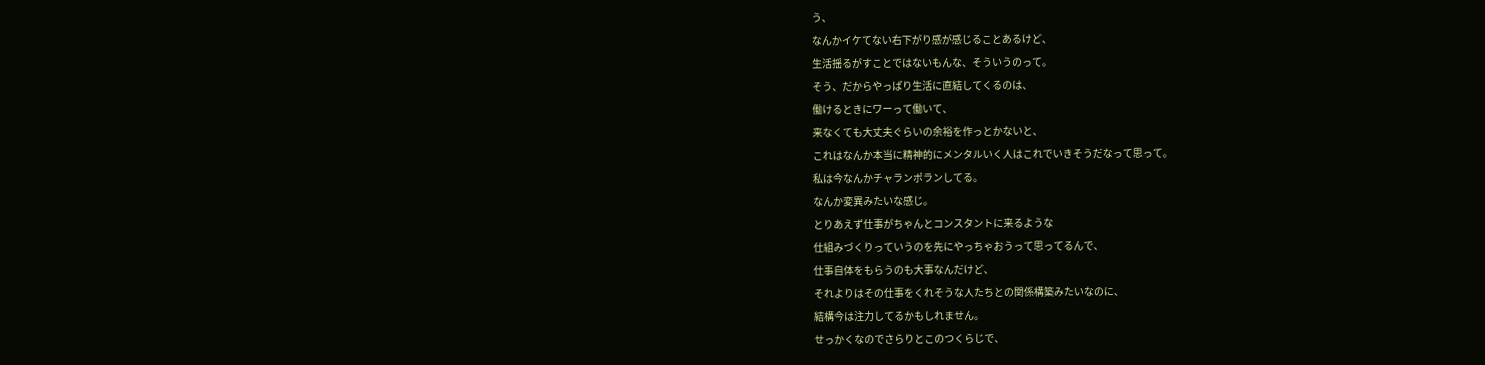う、
なんかイケてない右下がり感が感じることあるけど、
生活揺るがすことではないもんな、そういうのって。
そう、だからやっぱり生活に直結してくるのは、
働けるときにワーって働いて、
来なくても大丈夫ぐらいの余裕を作っとかないと、
これはなんか本当に精神的にメンタルいく人はこれでいきそうだなって思って。
私は今なんかチャランポランしてる。
なんか変異みたいな感じ。
とりあえず仕事がちゃんとコンスタントに来るような
仕組みづくりっていうのを先にやっちゃおうって思ってるんで、
仕事自体をもらうのも大事なんだけど、
それよりはその仕事をくれそうな人たちとの関係構築みたいなのに、
結構今は注力してるかもしれません。
せっかくなのでさらりとこのつくらじで、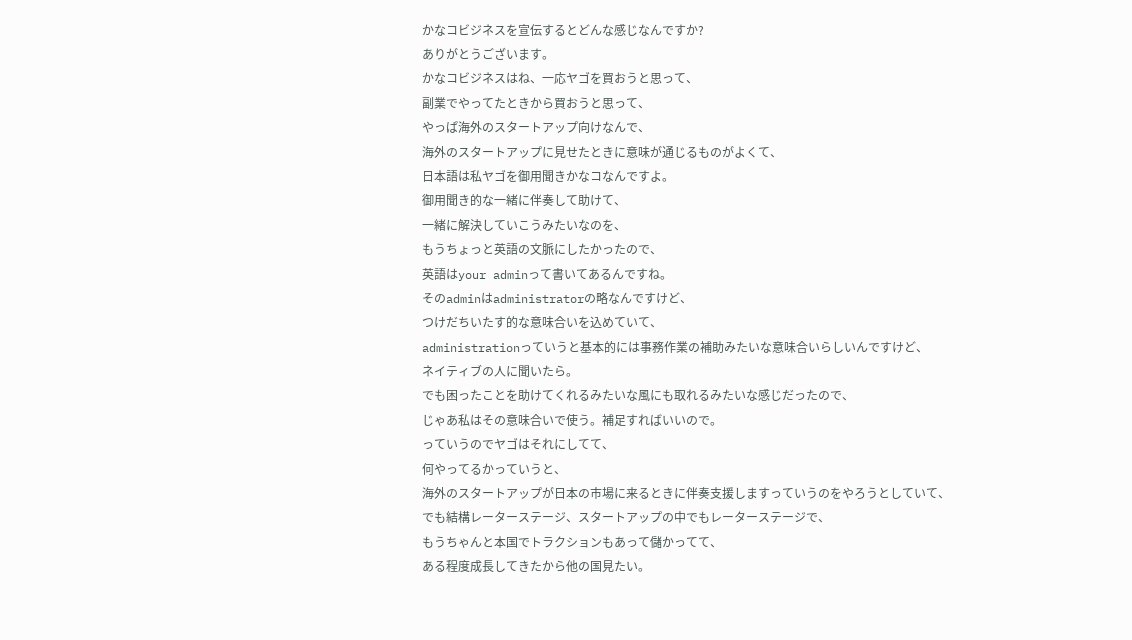かなコビジネスを宣伝するとどんな感じなんですか?
ありがとうございます。
かなコビジネスはね、一応ヤゴを買おうと思って、
副業でやってたときから買おうと思って、
やっぱ海外のスタートアップ向けなんで、
海外のスタートアップに見せたときに意味が通じるものがよくて、
日本語は私ヤゴを御用聞きかなコなんですよ。
御用聞き的な一緒に伴奏して助けて、
一緒に解決していこうみたいなのを、
もうちょっと英語の文脈にしたかったので、
英語はyour adminって書いてあるんですね。
そのadminはadministratorの略なんですけど、
つけだちいたす的な意味合いを込めていて、
administrationっていうと基本的には事務作業の補助みたいな意味合いらしいんですけど、
ネイティブの人に聞いたら。
でも困ったことを助けてくれるみたいな風にも取れるみたいな感じだったので、
じゃあ私はその意味合いで使う。補足すればいいので。
っていうのでヤゴはそれにしてて、
何やってるかっていうと、
海外のスタートアップが日本の市場に来るときに伴奏支援しますっていうのをやろうとしていて、
でも結構レーターステージ、スタートアップの中でもレーターステージで、
もうちゃんと本国でトラクションもあって儲かってて、
ある程度成長してきたから他の国見たい。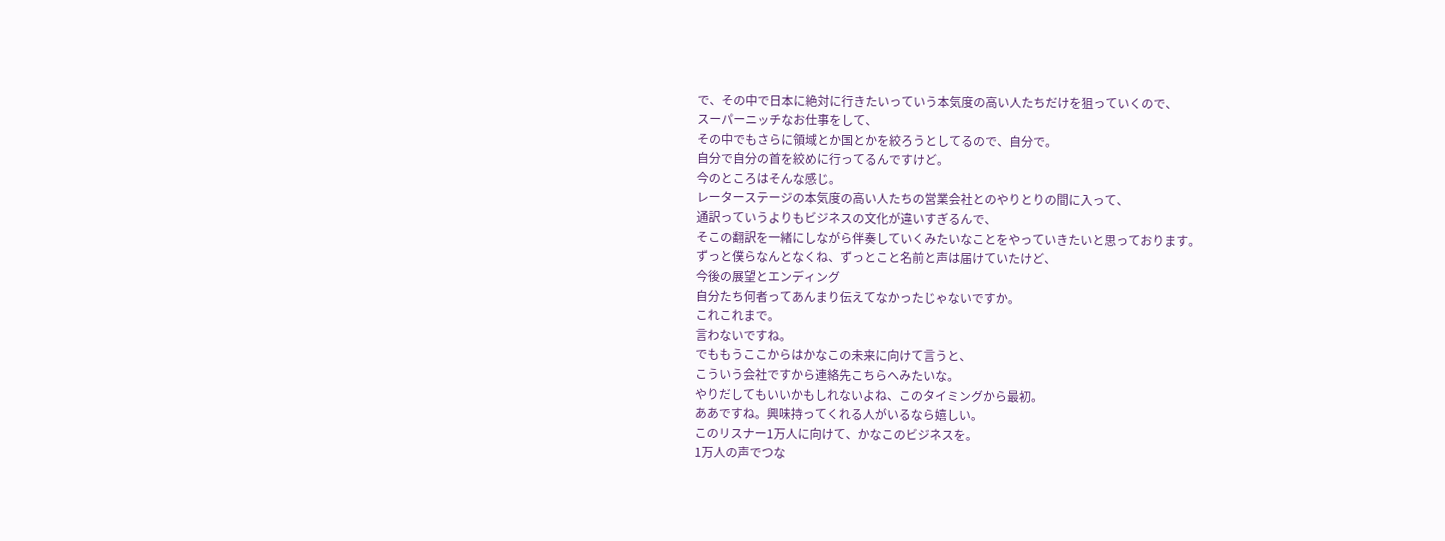で、その中で日本に絶対に行きたいっていう本気度の高い人たちだけを狙っていくので、
スーパーニッチなお仕事をして、
その中でもさらに領域とか国とかを絞ろうとしてるので、自分で。
自分で自分の首を絞めに行ってるんですけど。
今のところはそんな感じ。
レーターステージの本気度の高い人たちの営業会社とのやりとりの間に入って、
通訳っていうよりもビジネスの文化が違いすぎるんで、
そこの翻訳を一緒にしながら伴奏していくみたいなことをやっていきたいと思っております。
ずっと僕らなんとなくね、ずっとこと名前と声は届けていたけど、
今後の展望とエンディング
自分たち何者ってあんまり伝えてなかったじゃないですか。
これこれまで。
言わないですね。
でももうここからはかなこの未来に向けて言うと、
こういう会社ですから連絡先こちらへみたいな。
やりだしてもいいかもしれないよね、このタイミングから最初。
ああですね。興味持ってくれる人がいるなら嬉しい。
このリスナー1万人に向けて、かなこのビジネスを。
1万人の声でつな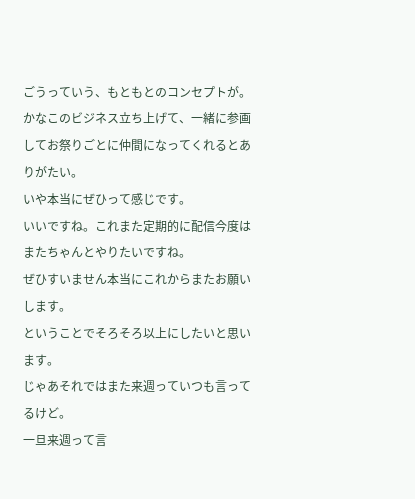ごうっていう、もともとのコンセプトが。
かなこのビジネス立ち上げて、一緒に参画してお祭りごとに仲間になってくれるとありがたい。
いや本当にぜひって感じです。
いいですね。これまた定期的に配信今度はまたちゃんとやりたいですね。
ぜひすいません本当にこれからまたお願いします。
ということでそろそろ以上にしたいと思います。
じゃあそれではまた来週っていつも言ってるけど。
一旦来週って言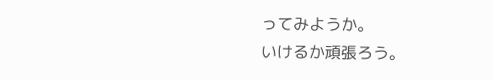ってみようか。
いけるか頑張ろう。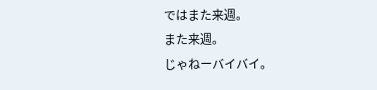ではまた来週。
また来週。
じゃねーバイバイ。